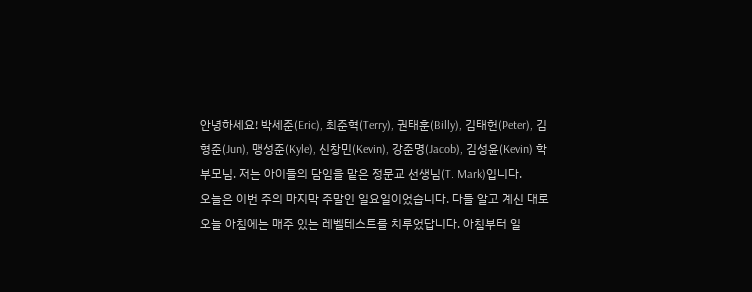안녕하세요! 박세준(Eric), 최준혁(Terry), 권태훈(Billy), 김태헌(Peter), 김형준(Jun), 맹성준(Kyle), 신창민(Kevin), 강준명(Jacob), 김성윤(Kevin) 학부모님. 저는 아이들의 담임을 맡은 정문교 선생님(T. Mark)입니다.
오늘은 이번 주의 마지막 주말인 일요일이었습니다. 다들 알고 계신 대로 오늘 아침에는 매주 있는 레벨테스트를 치루었답니다. 아침부터 일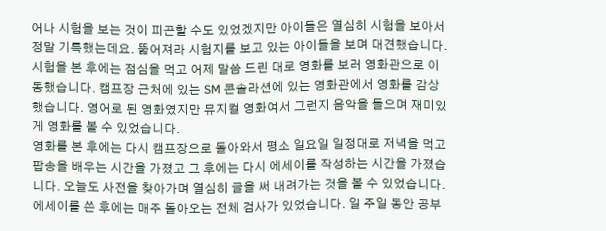어나 시험을 보는 것이 피곤할 수도 있었겠지만 아이들은 열심히 시험을 보아서 정말 기특했는데요. 뚧어져라 시험지를 보고 있는 아이들을 보며 대견했습니다.
시험을 본 후에는 점심을 먹고 어제 말씀 드린 대로 영화를 보러 영화관으로 이동했습니다. 캠프장 근처에 있는 SM 콘솔라션에 있는 영화관에서 영화를 감상했습니다. 영어로 된 영화였지만 뮤지컬 영화여서 그런지 음악을 들으며 재미있게 영화를 볼 수 있었습니다.
영화를 본 후에는 다시 캠프장으로 돌아와서 평소 일요일 일정대로 저녁을 먹고 팝송을 배우는 시간을 가졌고 그 후에는 다시 에세이를 작성하는 시간을 가졌습니다. 오늘도 사전을 찾아가며 열심히 글을 써 내려가는 것을 볼 수 있었습니다.
에세이를 쓴 후에는 매주 돌아오는 전체 검사가 있었습니다. 일 주일 동안 공부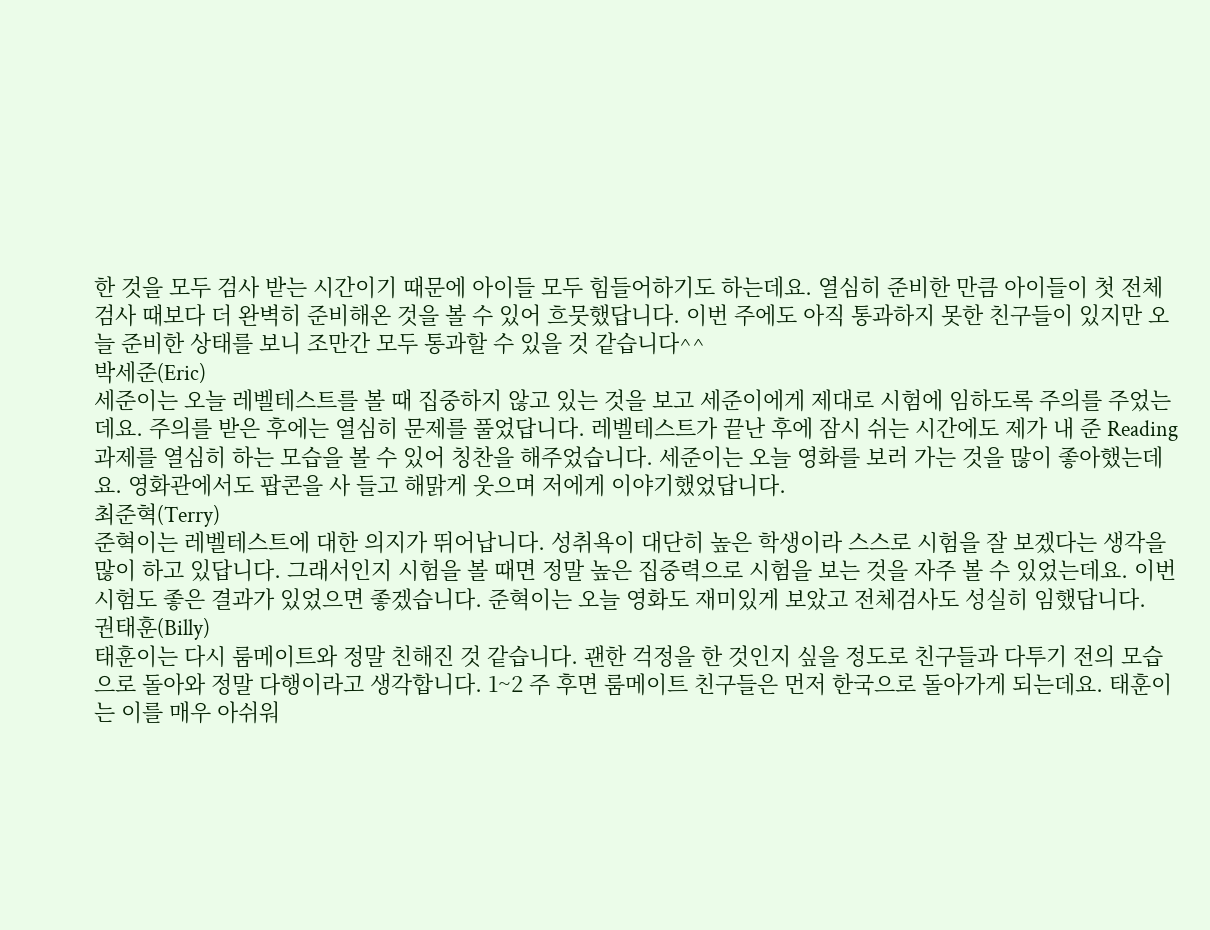한 것을 모두 검사 받는 시간이기 때문에 아이들 모두 힘들어하기도 하는데요. 열심히 준비한 만큼 아이들이 첫 전체검사 때보다 더 완벽히 준비해온 것을 볼 수 있어 흐뭇했답니다. 이번 주에도 아직 통과하지 못한 친구들이 있지만 오늘 준비한 상태를 보니 조만간 모두 통과할 수 있을 것 같습니다^^
박세준(Eric)
세준이는 오늘 레벨테스트를 볼 때 집중하지 않고 있는 것을 보고 세준이에게 제대로 시험에 임하도록 주의를 주었는데요. 주의를 받은 후에는 열심히 문제를 풀었답니다. 레벨테스트가 끝난 후에 잠시 쉬는 시간에도 제가 내 준 Reading 과제를 열심히 하는 모습을 볼 수 있어 칭찬을 해주었습니다. 세준이는 오늘 영화를 보러 가는 것을 많이 좋아했는데요. 영화관에서도 팝콘을 사 들고 해맑게 웃으며 저에게 이야기했었답니다.
최준혁(Terry)
준혁이는 레벨테스트에 대한 의지가 뛰어납니다. 성취욕이 대단히 높은 학생이라 스스로 시험을 잘 보겠다는 생각을 많이 하고 있답니다. 그래서인지 시험을 볼 때면 정말 높은 집중력으로 시험을 보는 것을 자주 볼 수 있었는데요. 이번 시험도 좋은 결과가 있었으면 좋겠습니다. 준혁이는 오늘 영화도 재미있게 보았고 전체검사도 성실히 임했답니다.
권태훈(Billy)
태훈이는 다시 룸메이트와 정말 친해진 것 같습니다. 괜한 걱정을 한 것인지 싶을 정도로 친구들과 다투기 전의 모습으로 돌아와 정말 다행이라고 생각합니다. 1~2 주 후면 룸메이트 친구들은 먼저 한국으로 돌아가게 되는데요. 태훈이는 이를 매우 아쉬워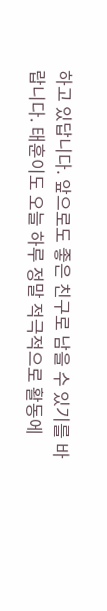하고 있답니다. 앞으로도 좋은 친구로 남을 수 있기를 바랍니다. 태훈이도 오늘 하루 정말 적극적으로 활동에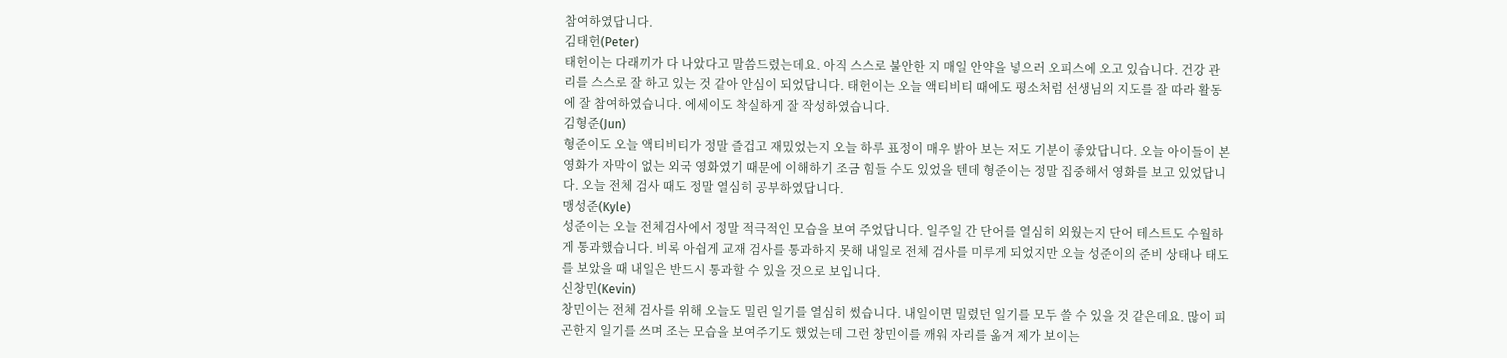참여하였답니다.
김태헌(Peter)
태헌이는 다래끼가 다 나았다고 말씀드렸는데요. 아직 스스로 불안한 지 매일 안약을 넣으러 오피스에 오고 있습니다. 건강 관리를 스스로 잘 하고 있는 것 같아 안심이 되었답니다. 태헌이는 오늘 액티비티 때에도 평소처럼 선생님의 지도를 잘 따라 활동에 잘 참여하였습니다. 에세이도 착실하게 잘 작성하였습니다.
김형준(Jun)
형준이도 오늘 액티비티가 정말 즐겁고 재밌었는지 오늘 하루 표정이 매우 밝아 보는 저도 기분이 좋았답니다. 오늘 아이들이 본 영화가 자막이 없는 외국 영화였기 때문에 이해하기 조금 힘들 수도 있었을 텐데 형준이는 정말 집중해서 영화를 보고 있었답니다. 오늘 전체 검사 때도 정말 열심히 공부하였답니다.
맹성준(Kyle)
성준이는 오늘 전체검사에서 정말 적극적인 모습을 보여 주었답니다. 일주일 간 단어를 열심히 외웠는지 단어 테스트도 수월하게 통과했습니다. 비록 아쉽게 교재 검사를 통과하지 못해 내일로 전체 검사를 미루게 되었지만 오늘 성준이의 준비 상태나 태도를 보았을 때 내일은 반드시 통과할 수 있을 것으로 보입니다.
신창민(Kevin)
창민이는 전체 검사를 위해 오늘도 밀린 일기를 열심히 썼습니다. 내일이면 밀렸던 일기를 모두 쓸 수 있을 것 같은데요. 많이 피곤한지 일기를 쓰며 조는 모습을 보여주기도 했었는데 그런 창민이를 깨워 자리를 옮겨 제가 보이는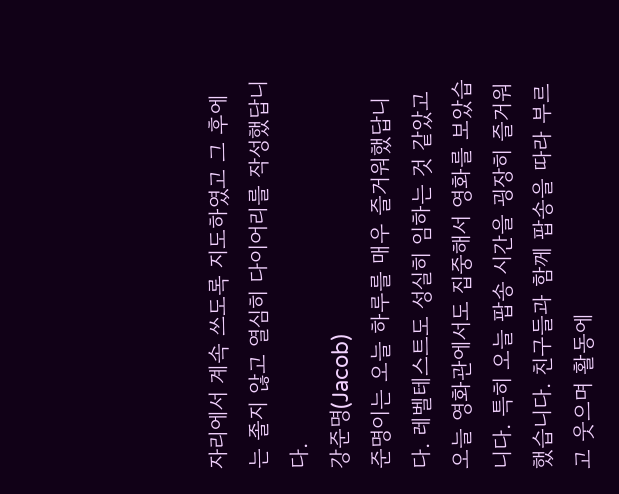자리에서 계속 쓰도록 지도하였고 그 후에는 졸지 않고 열심히 다이어리를 작성했답니다.
강준명(Jacob)
준명이는 오늘 하루를 매우 즐거워했답니다. 레벨테스트도 성실히 임하는 것 같았고 오늘 영화관에서도 집중해서 영화를 보았습니다. 특히 오늘 팝송 시간을 굉장히 즐거워했습니다. 친구들과 함께 팝송을 따라 부르고 웃으며 활동에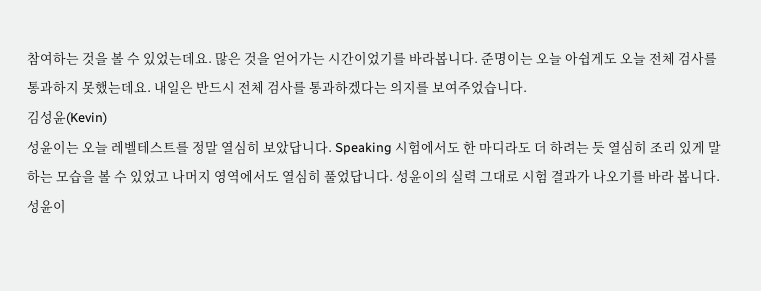참여하는 것을 볼 수 있었는데요. 많은 것을 얻어가는 시간이었기를 바라봅니다. 준명이는 오늘 아쉽게도 오늘 전체 검사를 통과하지 못했는데요. 내일은 반드시 전체 검사를 통과하겠다는 의지를 보여주었습니다.
김성윤(Kevin)
성윤이는 오늘 레벨테스트를 정말 열심히 보았답니다. Speaking 시험에서도 한 마디라도 더 하려는 듯 열심히 조리 있게 말하는 모습을 볼 수 있었고 나머지 영역에서도 열심히 풀었답니다. 성윤이의 실력 그대로 시험 결과가 나오기를 바라 봅니다. 성윤이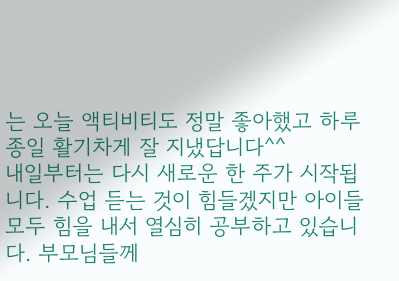는 오늘 액티비티도 정말 좋아했고 하루 종일 활기차게 잘 지냈답니다^^
내일부터는 다시 새로운 한 주가 시작됩니다. 수업 듣는 것이 힘들겠지만 아이들 모두 힘을 내서 열심히 공부하고 있습니다. 부모님들께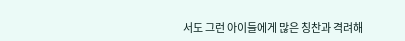서도 그런 아이들에게 많은 칭찬과 격려해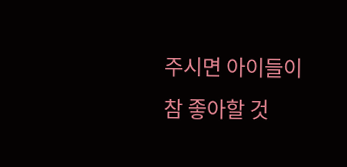주시면 아이들이 참 좋아할 것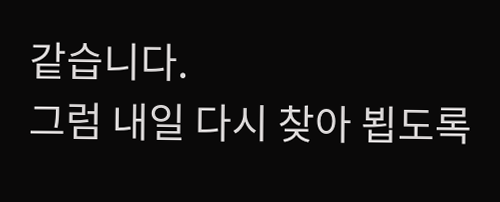같습니다.
그럼 내일 다시 찾아 뵙도록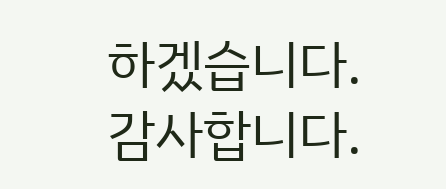하겠습니다.
감사합니다.